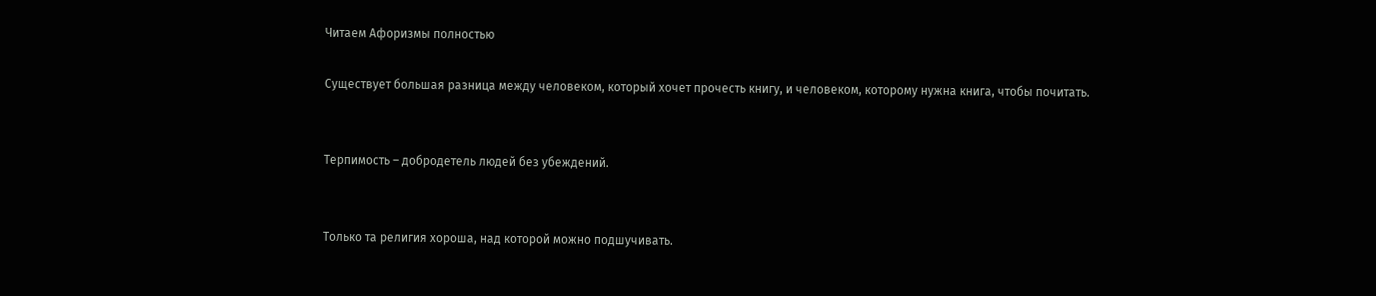Читаем Афоризмы полностью

Существует большая разница между человеком, который хочет прочесть книгу, и человеком, которому нужна книга, чтобы почитать.


Терпимость – добродетель людей без убеждений.


Только та религия хороша, над которой можно подшучивать.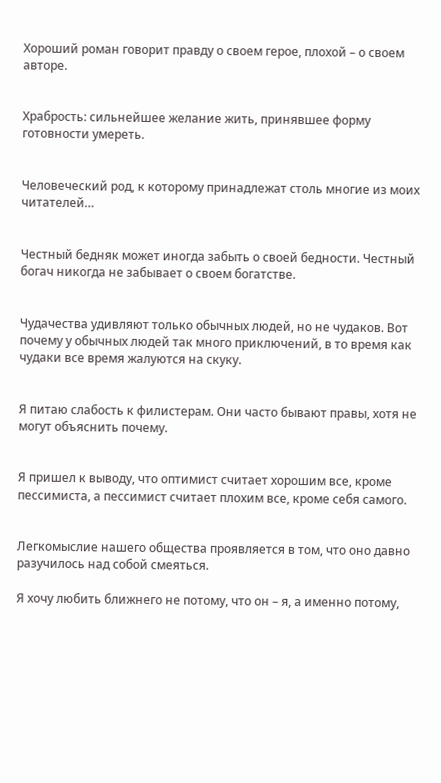Хороший роман говорит правду о своем герое, плохой – о своем авторе.


Храбрость: сильнейшее желание жить, принявшее форму готовности умереть.


Человеческий род, к которому принадлежат столь многие из моих читателей…


Честный бедняк может иногда забыть о своей бедности. Честный богач никогда не забывает о своем богатстве.


Чудачества удивляют только обычных людей, но не чудаков. Вот почему у обычных людей так много приключений, в то время как чудаки все время жалуются на скуку.


Я питаю слабость к филистерам. Они часто бывают правы, хотя не могут объяснить почему.


Я пришел к выводу, что оптимист считает хорошим все, кроме пессимиста, а пессимист считает плохим все, кроме себя самого.


Легкомыслие нашего общества проявляется в том, что оно давно разучилось над собой смеяться.

Я хочу любить ближнего не потому, что он – я, а именно потому,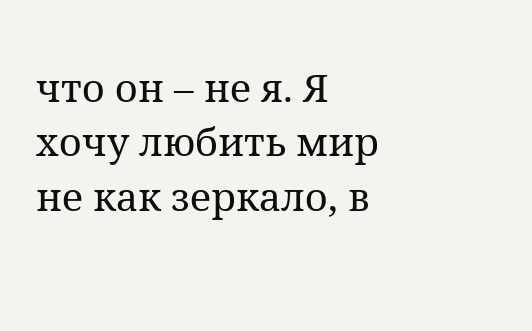что он – не я. Я хочу любить мир не как зеркало, в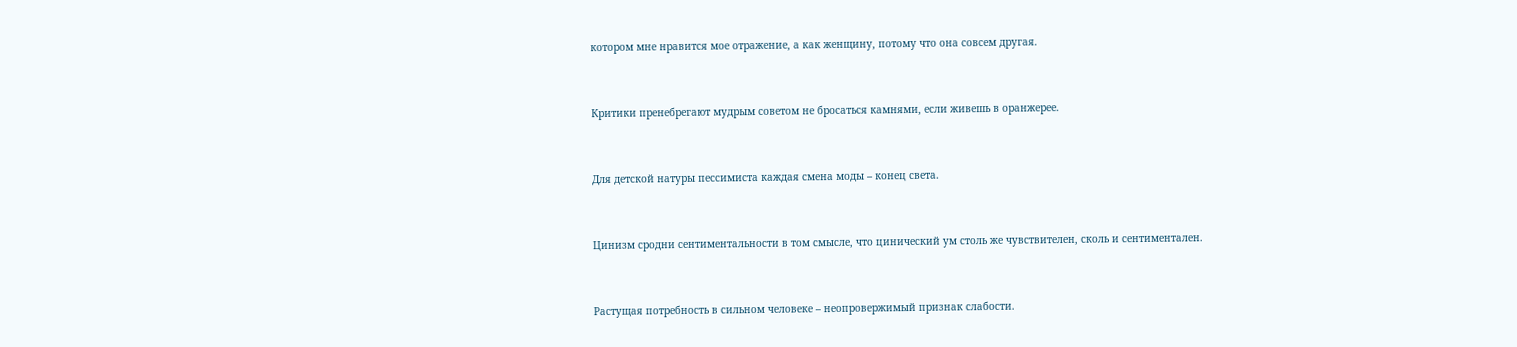котором мне нравится мое отражение, а как женщину, потому что она совсем другая.


Критики пренебрегают мудрым советом не бросаться камнями, если живешь в оранжерее.


Для детской натуры пессимиста каждая смена моды – конец света.


Цинизм сродни сентиментальности в том смысле, что цинический ум столь же чувствителен, сколь и сентиментален.


Растущая потребность в сильном человеке – неопровержимый признак слабости.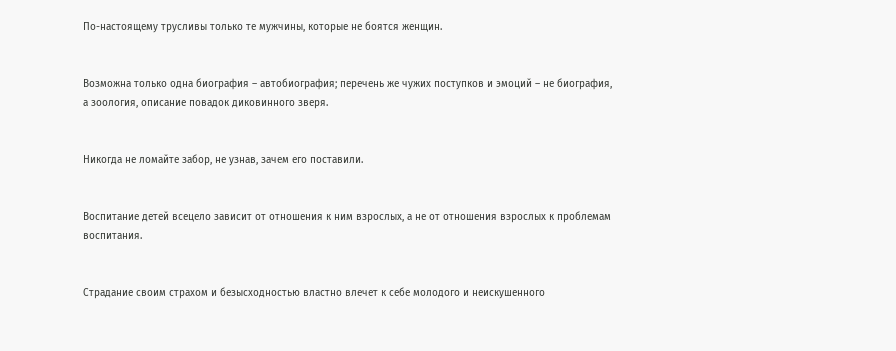По-настоящему трусливы только те мужчины, которые не боятся женщин.


Возможна только одна биография – автобиография; перечень же чужих поступков и эмоций – не биография, а зоология, описание повадок диковинного зверя.


Никогда не ломайте забор, не узнав, зачем его поставили.


Воспитание детей всецело зависит от отношения к ним взрослых, а не от отношения взрослых к проблемам воспитания.


Страдание своим страхом и безысходностью властно влечет к себе молодого и неискушенного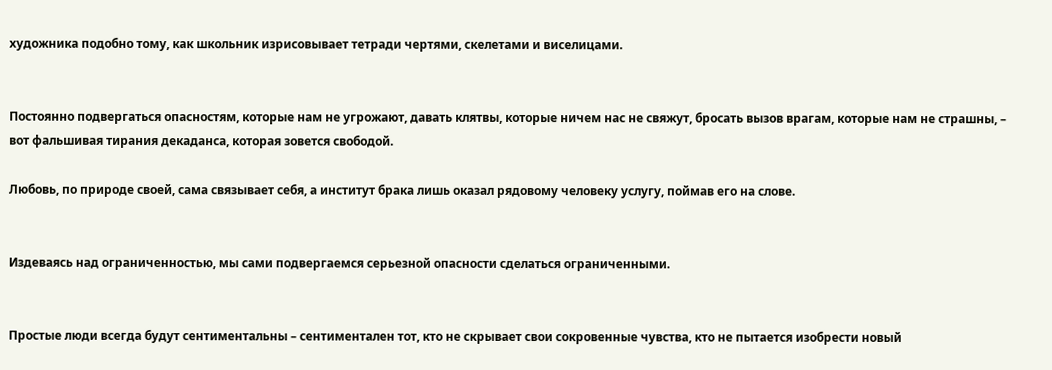художника подобно тому, как школьник изрисовывает тетради чертями, скелетами и виселицами.


Постоянно подвергаться опасностям, которые нам не угрожают, давать клятвы, которые ничем нас не свяжут, бросать вызов врагам, которые нам не страшны, – вот фальшивая тирания декаданса, которая зовется свободой.

Любовь, по природе своей, сама связывает себя, а институт брака лишь оказал рядовому человеку услугу, поймав его на слове.


Издеваясь над ограниченностью, мы сами подвергаемся серьезной опасности сделаться ограниченными.


Простые люди всегда будут сентиментальны – сентиментален тот, кто не скрывает свои сокровенные чувства, кто не пытается изобрести новый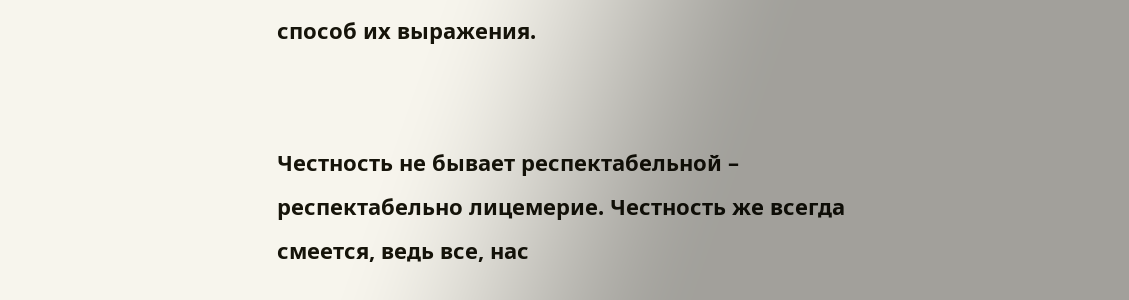способ их выражения.


Честность не бывает респектабельной – респектабельно лицемерие. Честность же всегда смеется, ведь все, нас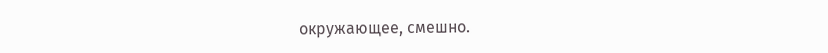окружающее, смешно.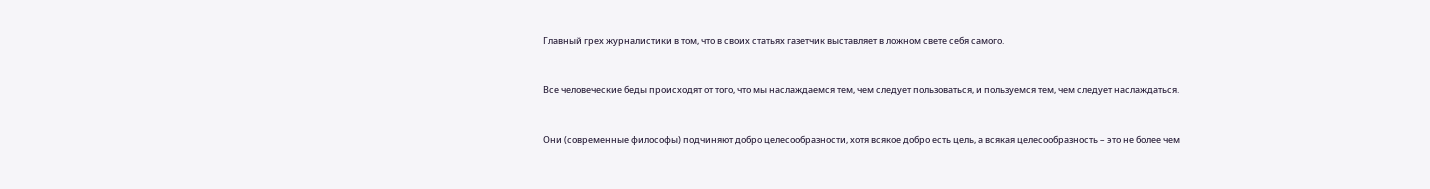Главный грех журналистики в том, что в своих статьях газетчик выставляет в ложном свете себя самого.


Все человеческие беды происходят от того, что мы наслаждаемся тем, чем следует пользоваться, и пользуемся тем, чем следует наслаждаться.


Они (современные философы) подчиняют добро целесообразности, хотя всякое добро есть цель, а всякая целесообразность – это не более чем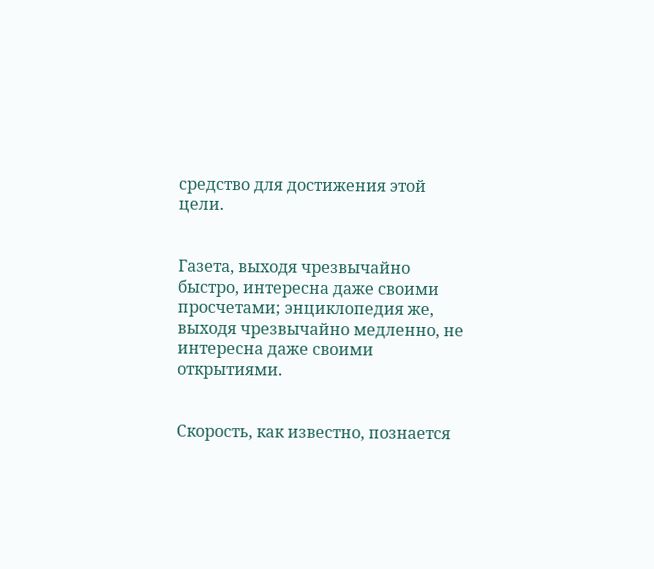средство для достижения этой цели.


Газета, выходя чрезвычайно быстро, интересна даже своими просчетами; энциклопедия же, выходя чрезвычайно медленно, не интересна даже своими открытиями.


Скорость, как известно, познается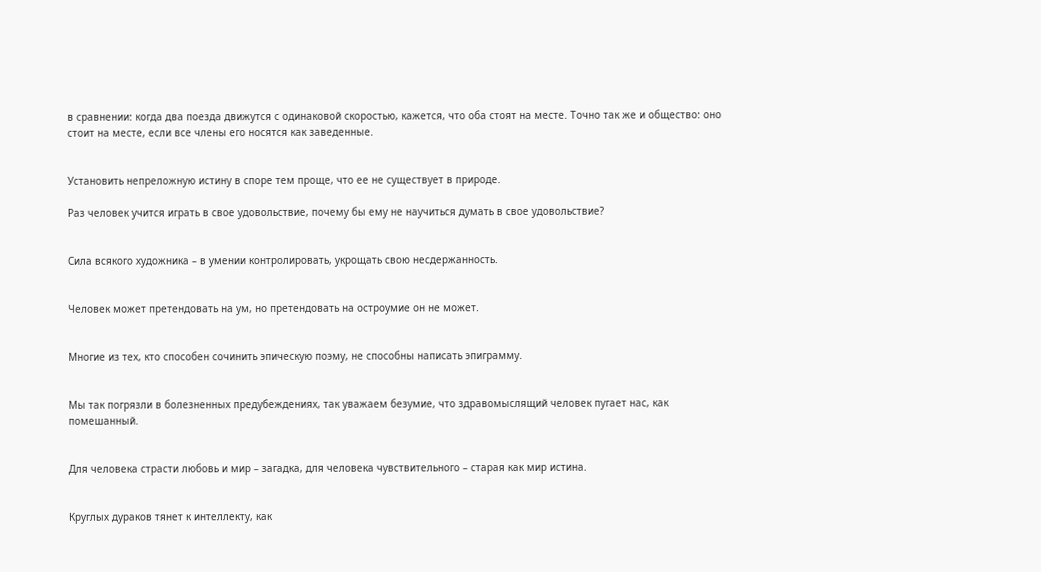в сравнении: когда два поезда движутся с одинаковой скоростью, кажется, что оба стоят на месте. Точно так же и общество: оно стоит на месте, если все члены его носятся как заведенные.


Установить непреложную истину в споре тем проще, что ее не существует в природе.

Раз человек учится играть в свое удовольствие, почему бы ему не научиться думать в свое удовольствие?


Сила всякого художника – в умении контролировать, укрощать свою несдержанность.


Человек может претендовать на ум, но претендовать на остроумие он не может.


Многие из тех, кто способен сочинить эпическую поэму, не способны написать эпиграмму.


Мы так погрязли в болезненных предубеждениях, так уважаем безумие, что здравомыслящий человек пугает нас, как помешанный.


Для человека страсти любовь и мир – загадка, для человека чувствительного – старая как мир истина.


Круглых дураков тянет к интеллекту, как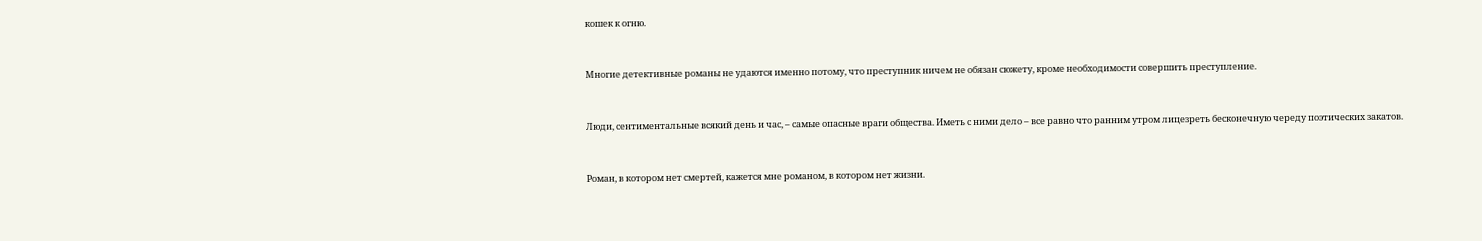кошек к огню.


Многие детективные романы не удаются именно потому, что преступник ничем не обязан сюжету, кроме необходимости совершить преступление.


Люди, сентиментальные всякий день и час, – самые опасные враги общества. Иметь с ними дело – все равно что ранним утром лицезреть бесконечную череду поэтических закатов.


Роман, в котором нет смертей, кажется мне романом, в котором нет жизни.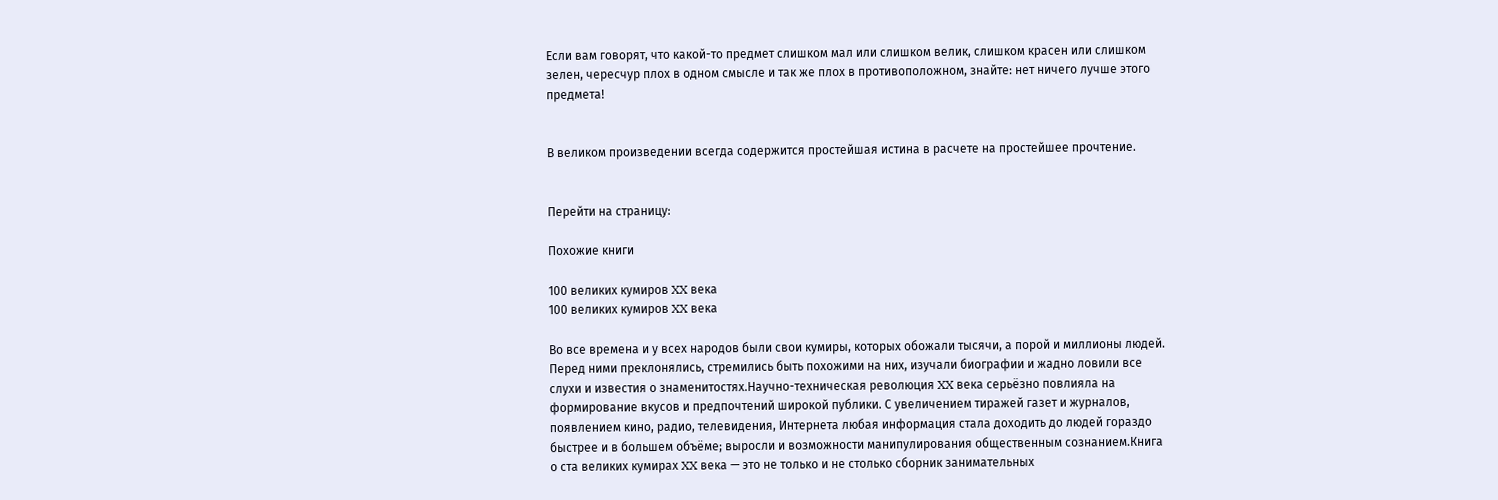Если вам говорят, что какой-то предмет слишком мал или слишком велик, слишком красен или слишком зелен, чересчур плох в одном смысле и так же плох в противоположном, знайте: нет ничего лучше этого предмета!


В великом произведении всегда содержится простейшая истина в расчете на простейшее прочтение.


Перейти на страницу:

Похожие книги

100 великих кумиров XX века
100 великих кумиров XX века

Во все времена и у всех народов были свои кумиры, которых обожали тысячи, а порой и миллионы людей. Перед ними преклонялись, стремились быть похожими на них, изучали биографии и жадно ловили все слухи и известия о знаменитостях.Научно-техническая революция XX века серьёзно повлияла на формирование вкусов и предпочтений широкой публики. С увеличением тиражей газет и журналов, появлением кино, радио, телевидения, Интернета любая информация стала доходить до людей гораздо быстрее и в большем объёме; выросли и возможности манипулирования общественным сознанием.Книга о ста великих кумирах XX века — это не только и не столько сборник занимательных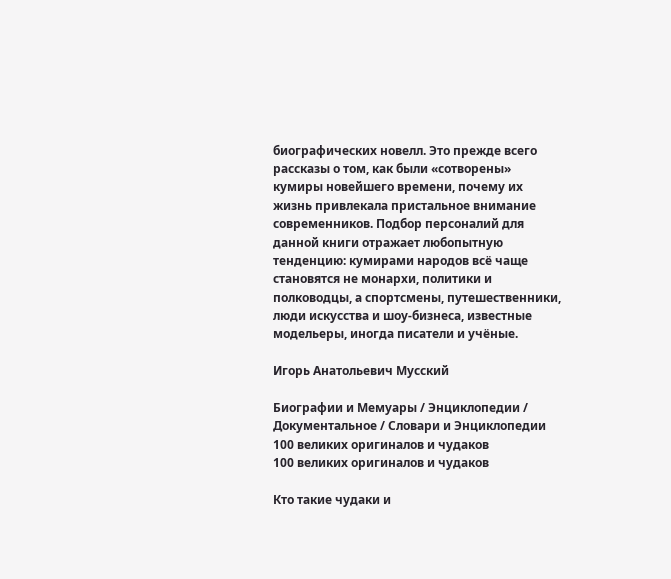биографических новелл. Это прежде всего рассказы о том, как были «сотворены» кумиры новейшего времени, почему их жизнь привлекала пристальное внимание современников. Подбор персоналий для данной книги отражает любопытную тенденцию: кумирами народов всё чаще становятся не монархи, политики и полководцы, а спортсмены, путешественники, люди искусства и шоу-бизнеса, известные модельеры, иногда писатели и учёные.

Игорь Анатольевич Мусский

Биографии и Мемуары / Энциклопедии / Документальное / Словари и Энциклопедии
100 великих оригиналов и чудаков
100 великих оригиналов и чудаков

Кто такие чудаки и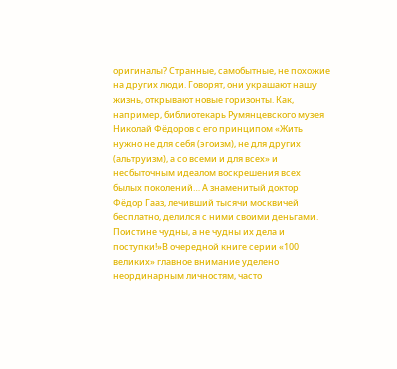оригиналы? Странные, самобытные, не похожие на других люди. Говорят, они украшают нашу жизнь, открывают новые горизонты. Как, например, библиотекарь Румянцевского музея Николай Фёдоров с его принципом «Жить нужно не для себя (эгоизм), не для других (альтруизм), а со всеми и для всех» и несбыточным идеалом воскрешения всех былых поколений… А знаменитый доктор Фёдор Гааз, лечивший тысячи москвичей бесплатно, делился с ними своими деньгами. Поистине чудны, а не чудны их дела и поступки!»В очередной книге серии «100 великих» главное внимание уделено неординарным личностям, часто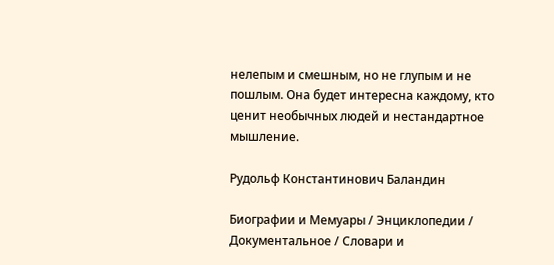нелепым и смешным, но не глупым и не пошлым. Она будет интересна каждому, кто ценит необычных людей и нестандартное мышление.

Рудольф Константинович Баландин

Биографии и Мемуары / Энциклопедии / Документальное / Словари и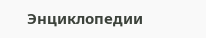Энциклопедии